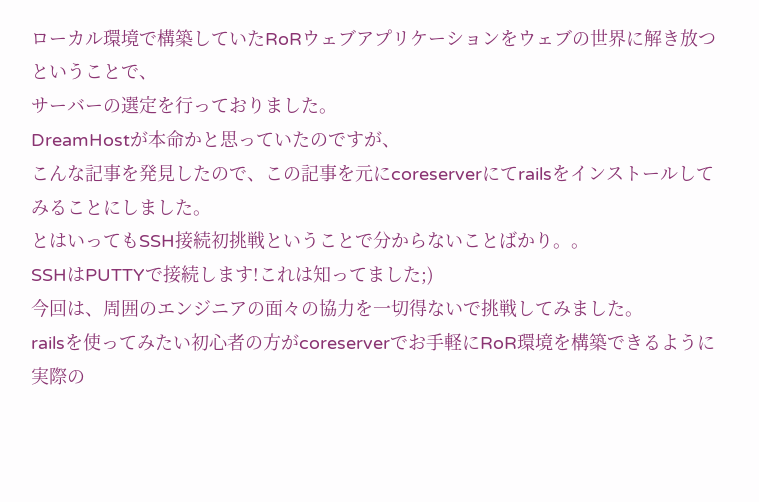ローカル環境で構築していたRoRウェブアプリケーションをウェブの世界に解き放つということで、
サーバーの選定を行っておりました。
DreamHostが本命かと思っていたのですが、
こんな記事を発見したので、この記事を元にcoreserverにてrailsをインストールしてみることにしました。
とはいってもSSH接続初挑戦ということで分からないことばかり。。
SSHはPUTTYで接続します!これは知ってました;)
今回は、周囲のエンジニアの面々の協力を一切得ないで挑戦してみました。
railsを使ってみたい初心者の方がcoreserverでお手軽にRoR環境を構築できるように
実際の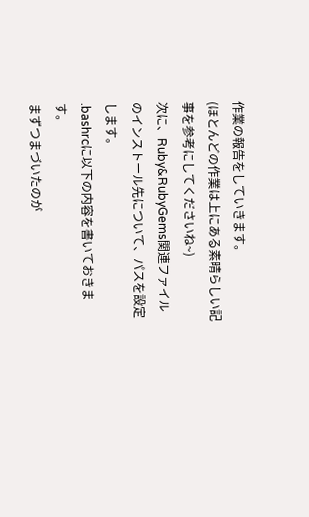作業の報告をしていきます。
(ほとんどの作業は上にある素晴らしい記事を参考にしてくださいね~)
次に、Ruby&RubyGems関連ファイルのインストール先について、パスを設定します。
.bashrcに以下の内容を書いておきます。
まずつまづいたのが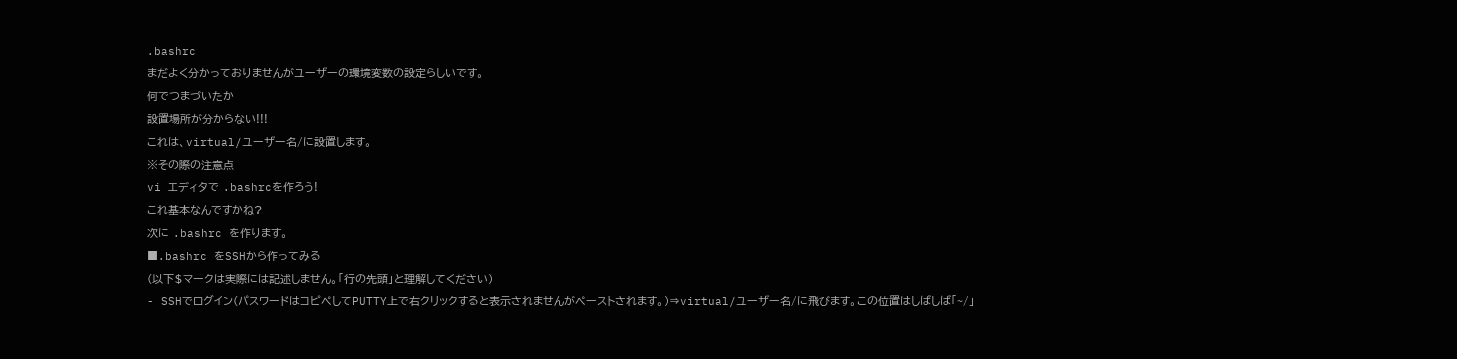.bashrc
まだよく分かっておりませんがユーザーの環境変数の設定らしいです。
何でつまづいたか
設置場所が分からない!!!
これは、virtual/ユーザー名/に設置します。
※その際の注意点
vi エディタで .bashrcを作ろう!
これ基本なんですかね?
次に .bashrc を作ります。
■.bashrc をSSHから作ってみる
(以下$マークは実際には記述しません。「行の先頭」と理解してください)
- SSHでログイン(パスワードはコピペしてPUTTY上で右クリックすると表示されませんがペーストされます。)⇒virtual/ユーザー名/に飛びます。この位置はしばしば「~/」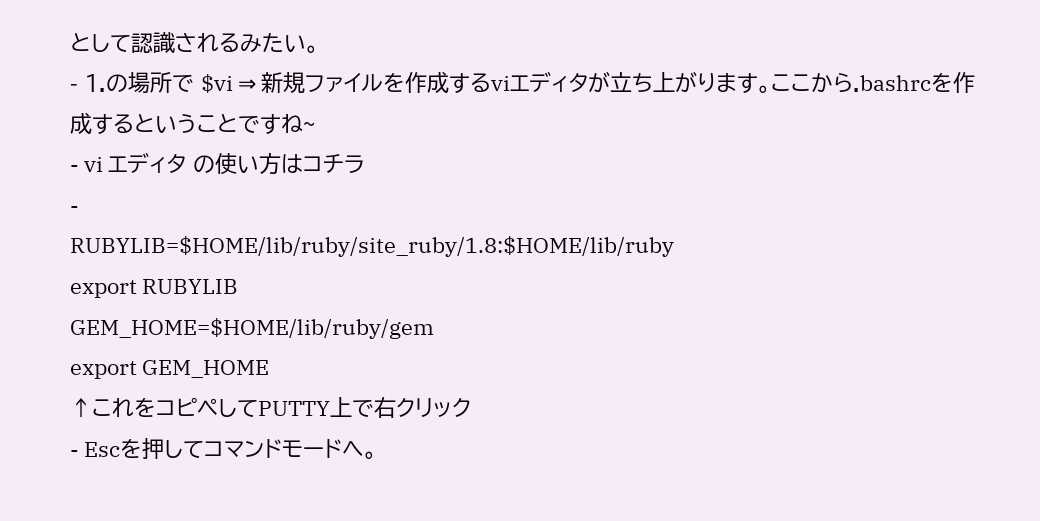として認識されるみたい。
- 1.の場所で $vi ⇒ 新規ファイルを作成するviエディタが立ち上がります。ここから.bashrcを作成するということですね~
- vi エディタ の使い方はコチラ
-
RUBYLIB=$HOME/lib/ruby/site_ruby/1.8:$HOME/lib/ruby
export RUBYLIB
GEM_HOME=$HOME/lib/ruby/gem
export GEM_HOME
↑これをコピペしてPUTTY上で右クリック
- Escを押してコマンドモードへ。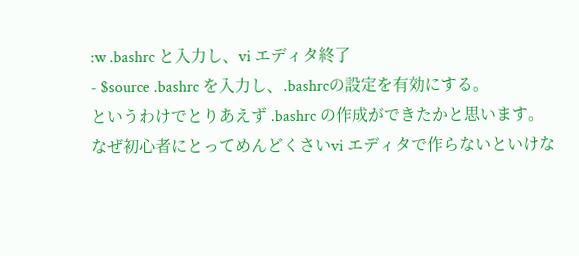:w .bashrc と入力し、vi エディタ終了
- $source .bashrc を入力し、.bashrcの設定を有効にする。
というわけでとりあえず .bashrc の作成ができたかと思います。
なぜ初心者にとってめんどくさいvi エディタで作らないといけな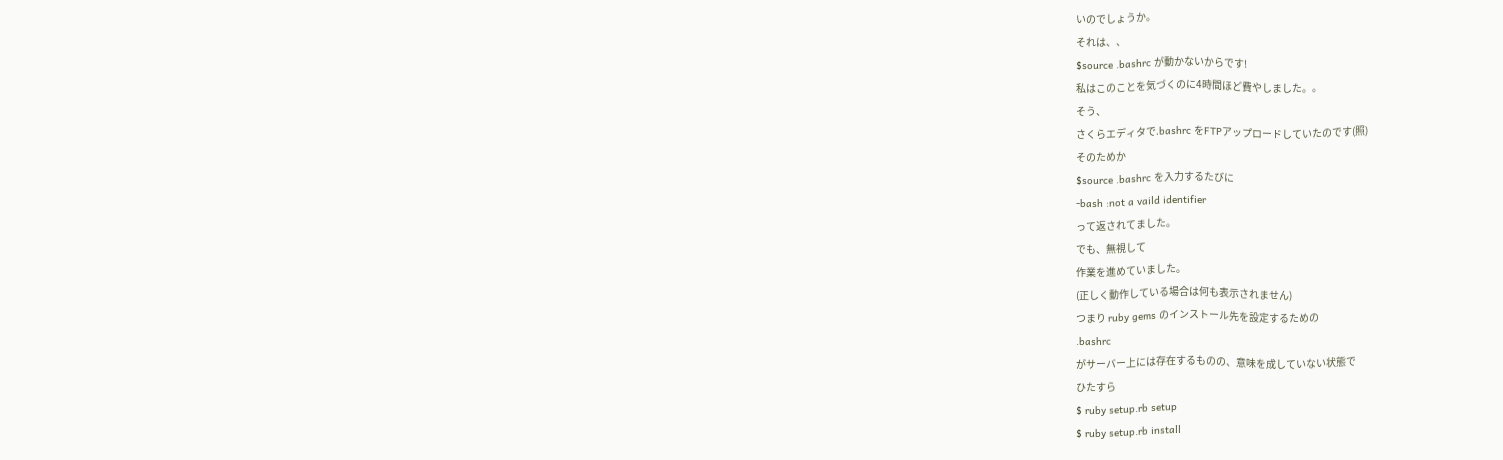いのでしょうか。
それは、、
$source .bashrc が動かないからです!
私はこのことを気づくのに4時間ほど費やしました。。
そう、
さくらエディタで.bashrc をFTPアップロードしていたのです(照)
そのためか
$source .bashrc を入力するたびに
-bash :not a vaild identifier
って返されてました。
でも、無視して
作業を進めていました。
(正しく動作している場合は何も表示されません)
つまり ruby gems のインストール先を設定するための
.bashrc
がサーバー上には存在するものの、意味を成していない状態で
ひたすら
$ ruby setup.rb setup
$ ruby setup.rb install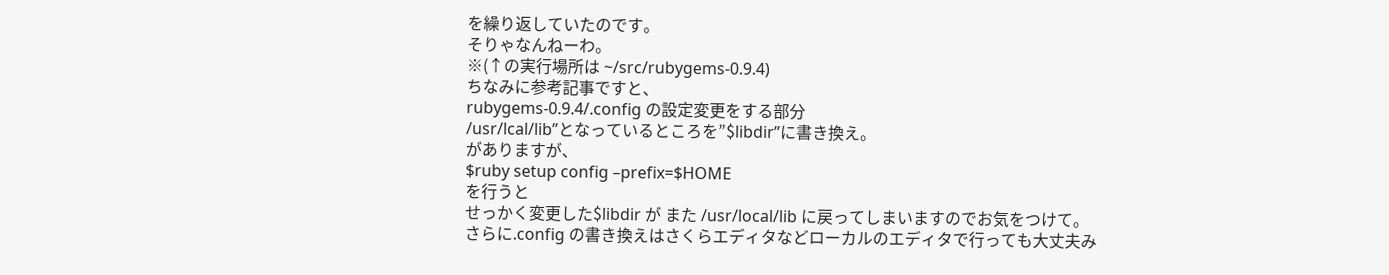を繰り返していたのです。
そりゃなんねーわ。
※(↑の実行場所は ~/src/rubygems-0.9.4)
ちなみに参考記事ですと、
rubygems-0.9.4/.config の設定変更をする部分
/usr/lcal/lib”となっているところを”$libdir”に書き換え。
がありますが、
$ruby setup config –prefix=$HOME
を行うと
せっかく変更した$libdir が また /usr/local/lib に戻ってしまいますのでお気をつけて。
さらに.config の書き換えはさくらエディタなどローカルのエディタで行っても大丈夫み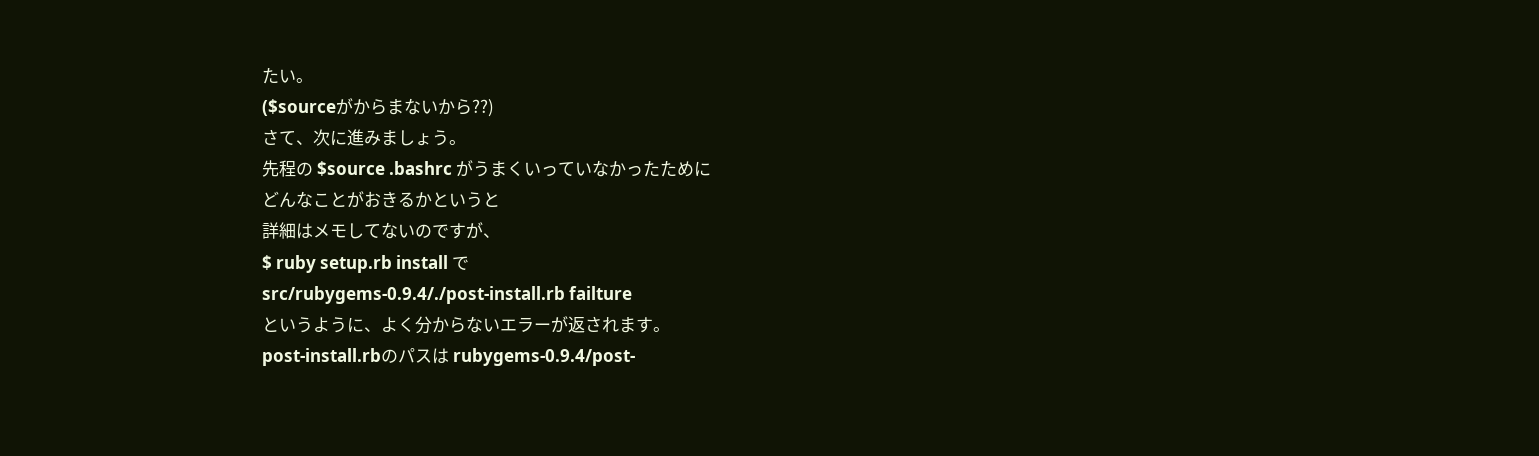たい。
($sourceがからまないから??)
さて、次に進みましょう。
先程の $source .bashrc がうまくいっていなかったために
どんなことがおきるかというと
詳細はメモしてないのですが、
$ ruby setup.rb install で
src/rubygems-0.9.4/./post-install.rb failture
というように、よく分からないエラーが返されます。
post-install.rbのパスは rubygems-0.9.4/post-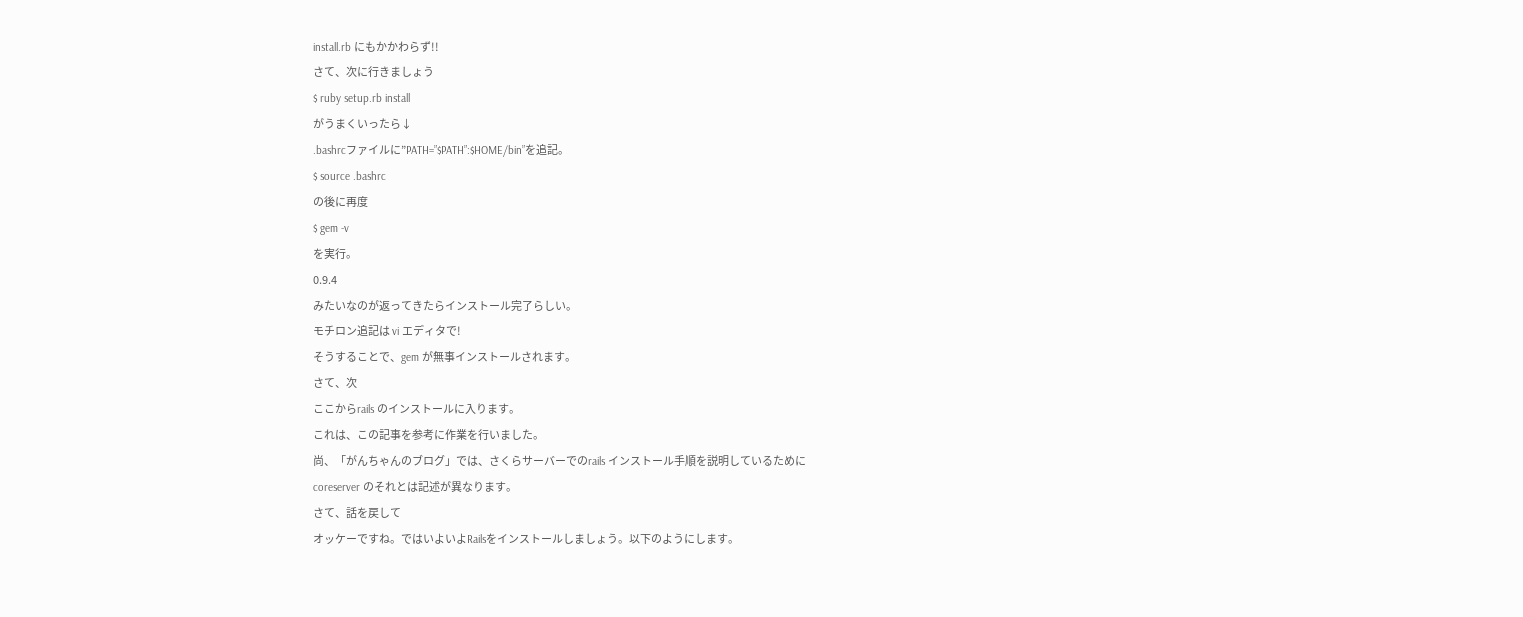install.rb にもかかわらず!!
さて、次に行きましょう
$ ruby setup.rb install
がうまくいったら↓
.bashrcファイルに”PATH=”$PATH”:$HOME/bin”を追記。
$ source .bashrc
の後に再度
$ gem -v
を実行。
0.9.4
みたいなのが返ってきたらインストール完了らしい。
モチロン追記は vi エディタで!
そうすることで、gem が無事インストールされます。
さて、次
ここからrails のインストールに入ります。
これは、この記事を参考に作業を行いました。
尚、「がんちゃんのブログ」では、さくらサーバーでのrails インストール手順を説明しているために
coreserver のそれとは記述が異なります。
さて、話を戻して
オッケーですね。ではいよいよRailsをインストールしましょう。以下のようにします。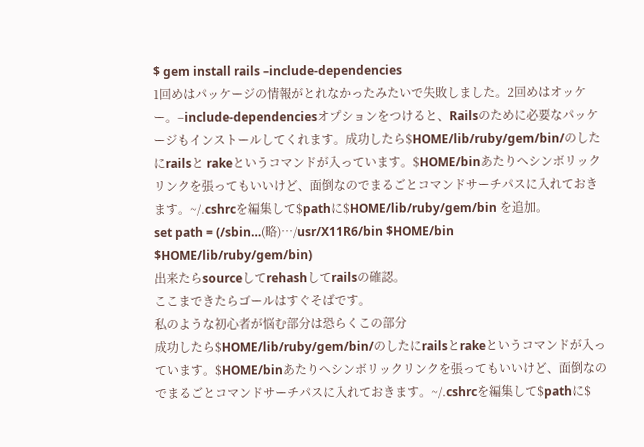$ gem install rails –include-dependencies
1回めはパッケージの情報がとれなかったみたいで失敗しました。2回めはオッケー。–include-dependenciesオプションをつけると、Railsのために必要なパッケージもインストールしてくれます。成功したら$HOME/lib/ruby/gem/bin/のしたにrailsと rakeというコマンドが入っています。$HOME/binあたりへシンボリックリンクを張ってもいいけど、面倒なのでまるごとコマンドサーチパスに入れておきます。~/.cshrcを編集して$pathに$HOME/lib/ruby/gem/bin を追加。
set path = (/sbin…(略)…/usr/X11R6/bin $HOME/bin $HOME/lib/ruby/gem/bin)
出来たらsourceしてrehashしてrailsの確認。
ここまできたらゴールはすぐそばです。
私のような初心者が悩む部分は恐らくこの部分
成功したら$HOME/lib/ruby/gem/bin/のしたにrailsとrakeというコマンドが入っています。$HOME/binあたりへシンボリックリンクを張ってもいいけど、面倒なのでまるごとコマンドサーチパスに入れておきます。~/.cshrcを編集して$pathに$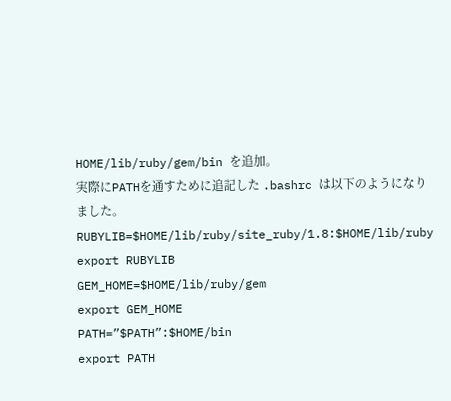HOME/lib/ruby/gem/bin を追加。
実際にPATHを通すために追記した .bashrc は以下のようになりました。
RUBYLIB=$HOME/lib/ruby/site_ruby/1.8:$HOME/lib/ruby
export RUBYLIB
GEM_HOME=$HOME/lib/ruby/gem
export GEM_HOME
PATH=”$PATH”:$HOME/bin
export PATH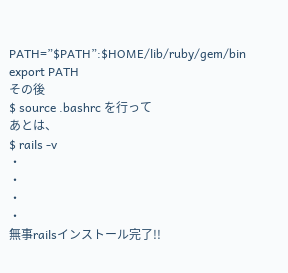PATH=”$PATH”:$HOME/lib/ruby/gem/bin
export PATH
その後
$ source .bashrc を行って
あとは、
$ rails -v
・
・
・
・
無事railsインストール完了!!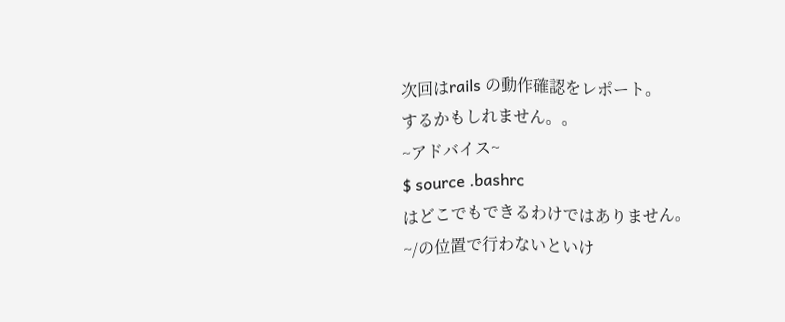次回はrails の動作確認をレポート。
するかもしれません。。
~アドバイス~
$ source .bashrc
はどこでもできるわけではありません。
~/の位置で行わないといけ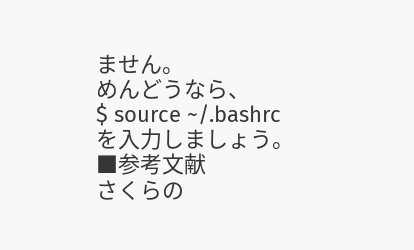ません。
めんどうなら、
$ source ~/.bashrc
を入力しましょう。
■参考文献
さくらの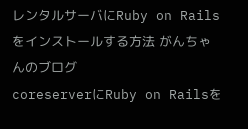レンタルサーバにRuby on Railsをインストールする方法 がんちゃんのブログ
coreserverにRuby on Railsを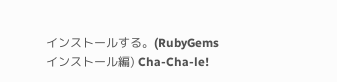インストールする。(RubyGemsインストール編) Cha-Cha-le!